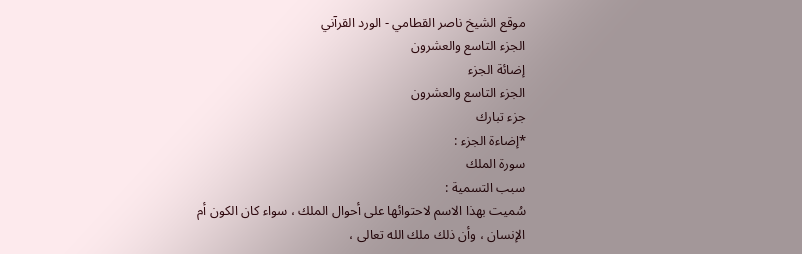موقع الشيخ ناصر القطامي - الورد القرآني
الجزء التاسع والعشرون
إضائة الجزء
الجزء التاسع والعشرون
جزء تبارك
*إضاءة الجزء :
سورة الملك
سبب التسمية :
سُميت بهذا الاسم لاحتوائها على أحوال الملك ، سواء كان الكون أم الإنسان ، وأن ذلك ملك الله تعالى ،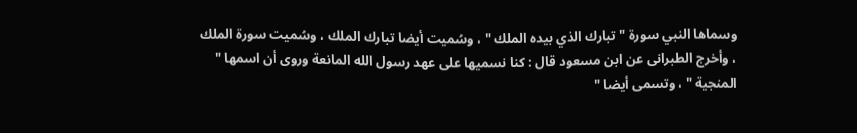وسماها النبي سورة " تبارك الذي بيده الملك " ، وسُميت أيضا تبارك الملك ، وسُميت سورة الملك ، وأخرج الطبرانى عن ابن مسعود قال : كنا نسميها على عهد رسول الله المانعة وروى أن اسمها " المنجية " ، وتسمى أيضا "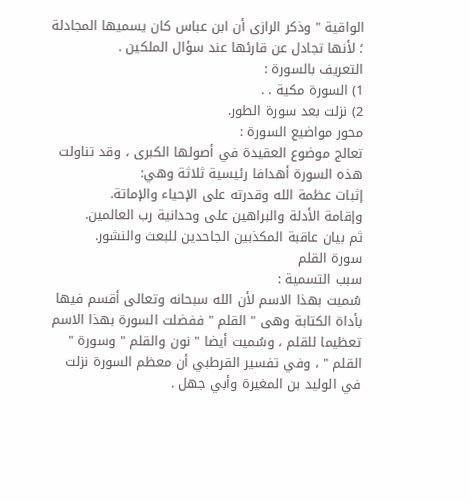الواقية " وذكر الرازى أن ابن عباس كان يسميها المجادلة ؛ لأنها تجادل عن قارئها عند سؤال الملكين .
التعريف بالسورة :
1) السورة مكية . .
2) نزلت بعد سورة الطور.
محور مواضيع السورة :
تعالج موضوع العقيدة في أصولها الكبرى ، وقد تناولت هذه السورة أهدافا رئيسية ثلاثة وهي:
إثبات عظمة الله وقدرته على الإحياء والإماتة.
وإقامة الأدلة والبراهين على وحدانية رب العالمين.
ثم بيان عاقبة المكذبين الجاحدين للبعث والنشور.
سورة القلم
سبب التسمية :
سُميت بهذا الاسم لأن الله سبحانه وتعالى أقسم فيها بأداة الكتابة وهى " القلم " ففضلت السورة بهذا الاسم تعظيما للقلم ، وسُميت أيضا " نون والقلم " وسورة " القلم " ، وفي تفسير القرطبي أن معظم السورة نزلت في الوليد بن المغيرة وأبي جهل .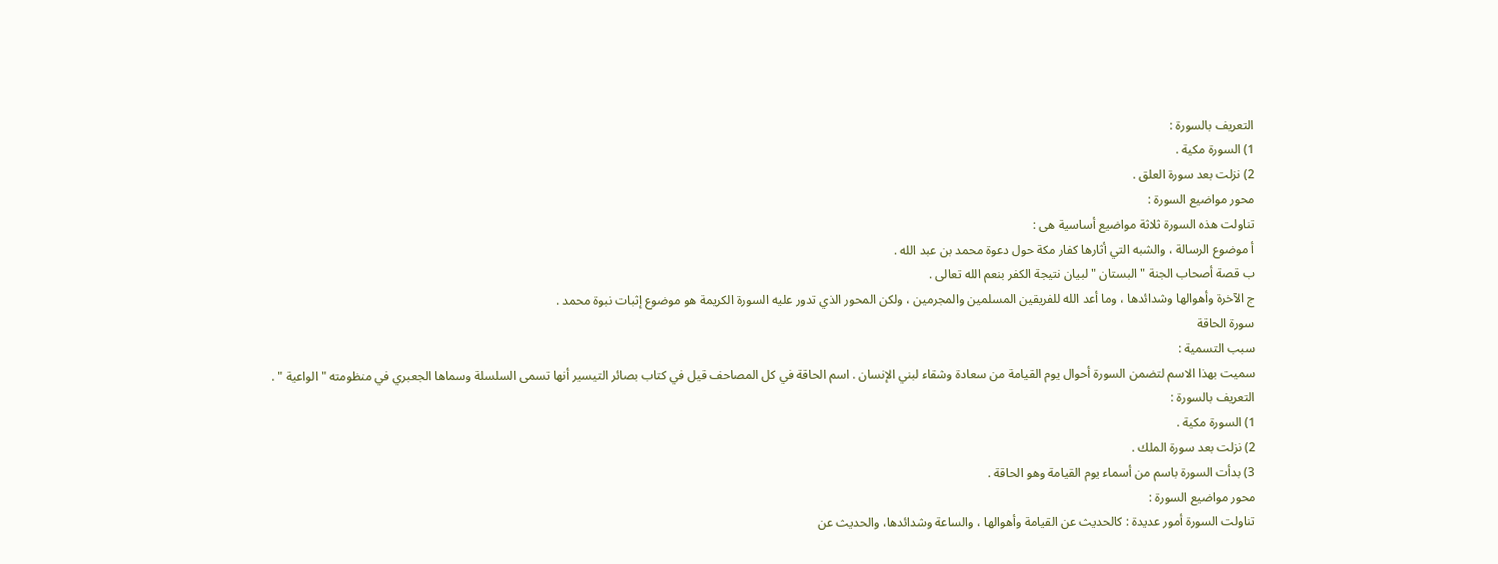التعريف بالسورة :
1) السورة مكية .
2) نزلت بعد سورة العلق .
محور مواضيع السورة :
تناولت هذه السورة ثلاثة مواضيع أساسية هى :
أ موضوع الرسالة ، والشبه التي أثارها كفار مكة حول دعوة محمد بن عبد الله .
ب قصة أصحاب الجنة " البستان " لبيان نتيجة الكفر بنعم الله تعالى .
ج الآخرة وأهوالها وشدائدها ، وما أعد الله للفريقين المسلمين والمجرمين ، ولكن المحور الذي تدور عليه السورة الكريمة هو موضوع إثبات نبوة محمد .
سورة الحاقة
سبب التسمية :
سميت بهذا الاسم لتضمن السورة أحوال يوم القيامة من سعادة وشقاء لبني الإنسان . اسم الحاقة في كل المصاحف قيل في كتاب بصائر التيسير أنها تسمى السلسلة وسماها الجعبري في منظومته " الواعية " .
التعريف بالسورة :
1) السورة مكية .
2) نزلت بعد سورة الملك .
3) بدأت السورة باسم من أسماء يوم القيامة وهو الحاقة .
محور مواضيع السورة :
تناولت السورة أمور عديدة : كالحديث عن القيامة وأهوالها ، والساعة وشدائدها، والحديث عن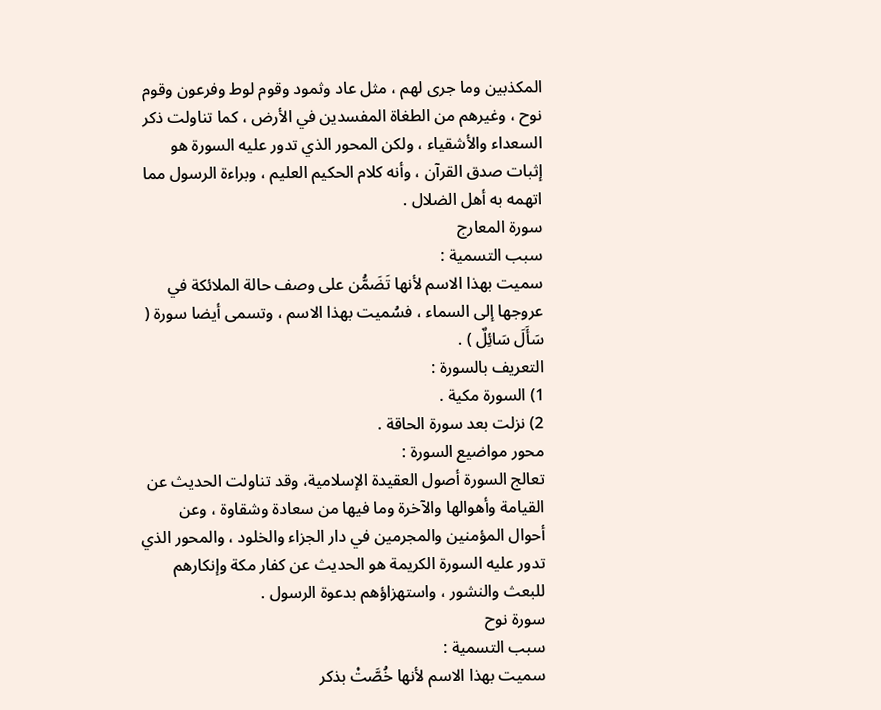المكذبين وما جرى لهم ، مثل عاد وثمود وقوم لوط وفرعون وقوم نوح ، وغيرهم من الطغاة المفسدين في الأرض ، كما تناولت ذكر السعداء والأشقياء ، ولكن المحور الذي تدور عليه السورة هو إثبات صدق القرآن ، وأنه كلام الحكيم العليم ، وبراءة الرسول مما اتهمه به أهل الضلال .
سورة المعارج
سبب التسمية :
سميت بهذا الاسم لأنها تَضَمُّن على وصف حالة الملائكة في عروجها إلى السماء ، فسُميت بهذا الاسم ، وتسمى أيضا سورة ( سَأَلَ سَائِلٌ ) .
التعريف بالسورة :
1) السورة مكية .
2) نزلت بعد سورة الحاقة .
محور مواضيع السورة :
تعالج السورة أصول العقيدة الإسلامية، وقد تناولت الحديث عن القيامة وأهوالها والآخرة وما فيها من سعادة وشقاوة ، وعن أحوال المؤمنين والمجرمين في دار الجزاء والخلود ، والمحور الذي تدور عليه السورة الكريمة هو الحديث عن كفار مكة وإنكارهم للبعث والنشور ، واستهزاؤهم بدعوة الرسول .
سورة نوح
سبب التسمية :
سميت بهذا الاسم لأنها خُصَّتْ بذكر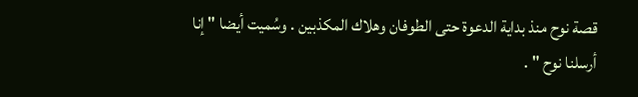قصة نوح منذ بداية الدعوة حتى الطوفان وهلاك المكذبين . وسُميت أيضا " إنا أرسلنا نوح " .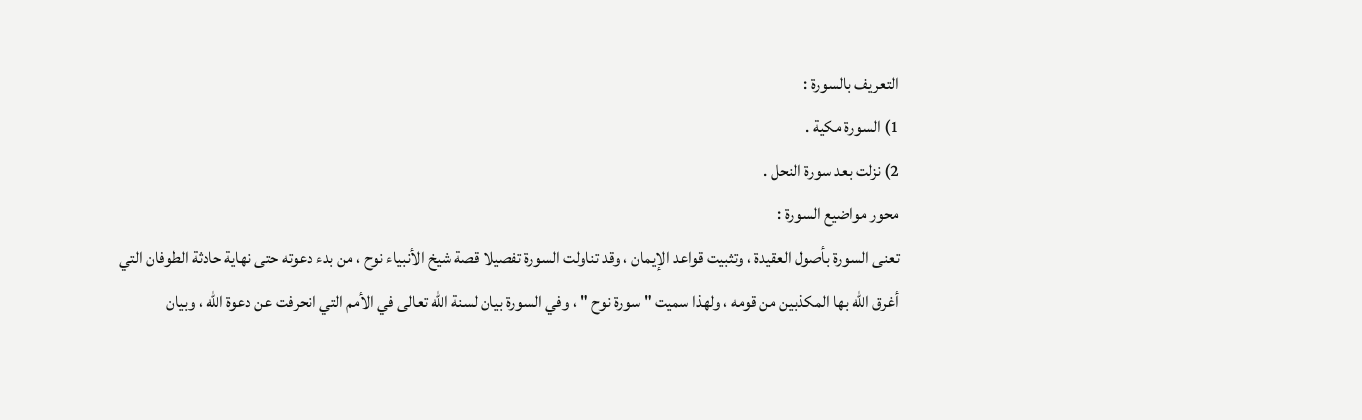التعريف بالسورة :
1) السورة مكية .
2) نزلت بعد سورة النحل .
محور مواضيع السورة :
تعنى السورة بأصول العقيدة ، وتثبيت قواعد الإيمان ، وقد تناولت السورة تفصيلا قصة شيخ الأنبياء نوح ، من بدء دعوته حتى نهاية حادثة الطوفان التي أغرق الله بها المكذبين من قومه ، ولهذا سميت " سورة نوح " ، وفي السورة بيان لسنة الله تعالى في الأمم التي انحرفت عن دعوة الله ، وبيان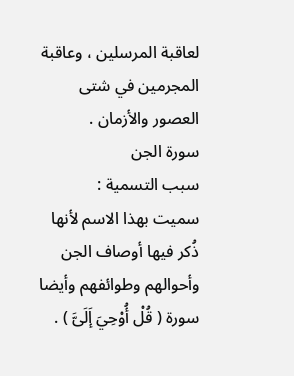لعاقبة المرسلين ، وعاقبة المجرمين في شتى العصور والأزمان .
سورة الجن
سبب التسمية :
سميت بهذا الاسم لأنها ذُكر فيها أوصاف الجن وأحوالهم وطوائفهم وأيضا سورة ( قُلْ أُوْحِيَ إَلَىَّ ) .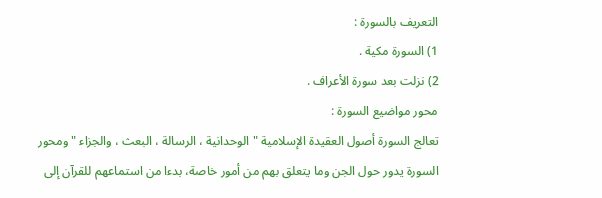التعريف بالسورة :
1) السورة مكية .
2) نزلت بعد سورة الأعراف .
محور مواضيع السورة :
تعالج السورة أصول العقيدة الإسلامية "الوحدانية ، الرسالة ، البعث ، والجزاء " ومحور السورة يدور حول الجن وما يتعلق بهم من أمور خاصة، بدءا من استماعهم للقرآن إلى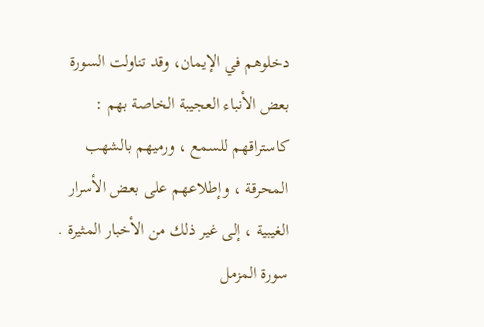دخلوهم في الإيمان، وقد تناولت السورة بعض الأنباء العجيبة الخاصة بهم : كاستراقهم للسمع ، ورميهم بالشهب المحرقة ، وإطلاعهم على بعض الأسرار الغيبية ، إلى غير ذلك من الأخبار المثيرة .
سورة المزمل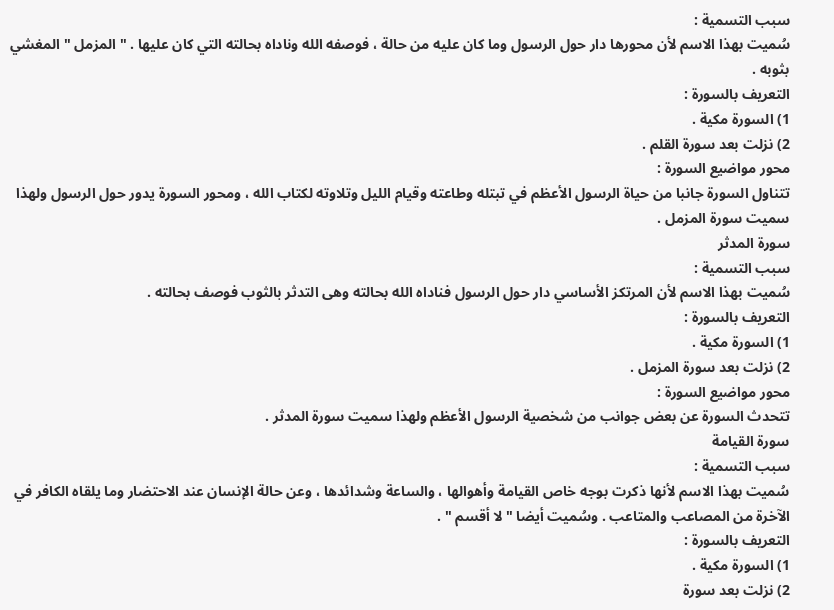سبب التسمية :
سُميت بهذا الاسم لأن محورها دار حول الرسول وما كان عليه من حالة ، فوصفه الله وناداه بحالته التي كان عليها . " المزمل " المغشي بثوبه .
التعريف بالسورة :
1) السورة مكية .
2) نزلت بعد سورة القلم .
محور مواضيع السورة :
تتناول السورة جانبا من حياة الرسول الأعظم في تبتله وطاعته وقيام الليل وتلاوته لكتاب الله ، ومحور السورة يدور حول الرسول ولهذا سميت سورة المزمل .
سورة المدثر
سبب التسمية :
سُميت بهذا الاسم لأن المرتكز الأساسي دار حول الرسول فناداه الله بحالته وهى التدثر بالثوب فوصف بحالته .
التعريف بالسورة :
1) السورة مكية .
2) نزلت بعد سورة المزمل .
محور مواضيع السورة :
تتحدث السورة عن بعض جوانب من شخصية الرسول الأعظم ولهذا سميت سورة المدثر .
سورة القيامة
سبب التسمية :
سُميت بهذا الاسم لأنها ذكرت بوجه خاص القيامة وأهوالها ، والساعة وشدائدها ، وعن حالة الإنسان عند الاحتضار وما يلقاه الكافر في الآخرة من المصاعب والمتاعب . وسُميت أيضا " لا أقسم " .
التعريف بالسورة :
1) السورة مكية .
2) نزلت بعد سورة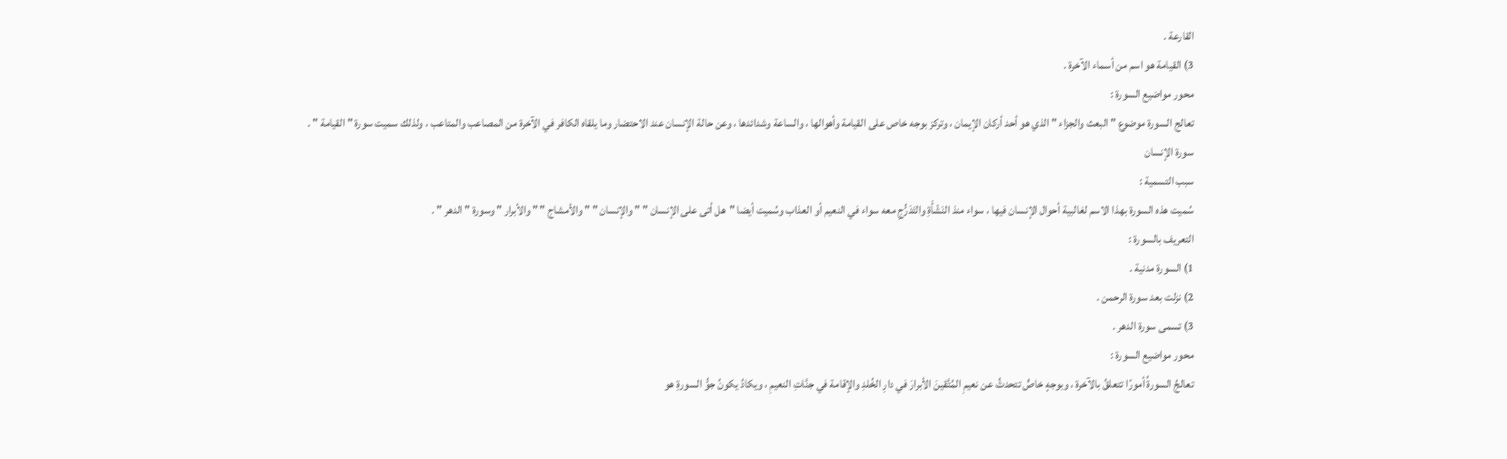القارعة .
3) القيامة هو اسم من أسماء الآخرة .
محور مواضيع السورة :
تعالج السورة موضوع " البعث والجزاء " الذي هو أحد أركان الإيمان ، وتركز بوجه خاص على القيامة وأهوالها ، والساعة وشدائدها ، وعن حالة الإنسان عند الاحتضار وما يلقاه الكافر في الآخرة من المصاعب والمتاعب ، ولذلك سميت سورة " القيامة " .
سورة الإنسان
سبب التسمية :
سُميت هذه السورة بهذا الاسم لغالبية أحوال الإنسان فيها ، سواء منذ النَشْأَةِ والتَدَرُّجِ معه سواء في النعيم أو العذاب وسُميت أيضا "هل أتى على الإنسان " " والإنسان " " والأمشاج " " والأبرار " وسورة " الدهر " .
التعريف بالسورة :
1) السورة مدنية .
2) نزلت بعد سورة الرحمن .
3) تسمى سورة الدهر .
محور مواضيع السورة :
تعالجُ السورةُ أمورًا تتعلقُ بالآخرة ، وبوجهٍ خاصٍّ تتحدثُ عن نعيمِ المُتَّقينَ الأبرارَ في دارِ الخُلدِ والإقامة في جنَّاتِ النعيمِ ، ويكادُ يكونُ جوُّ السورةِ هو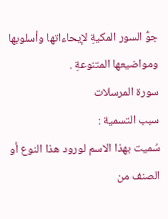جوُّ السور المكيةِ لإيحاءاتها وأسلوبها ومواضيعها المتنوعةِ .
سورة المرسلات
سبب التسمية :
سُميت بهذا الاسم لورود هذا النوع أو الصنف من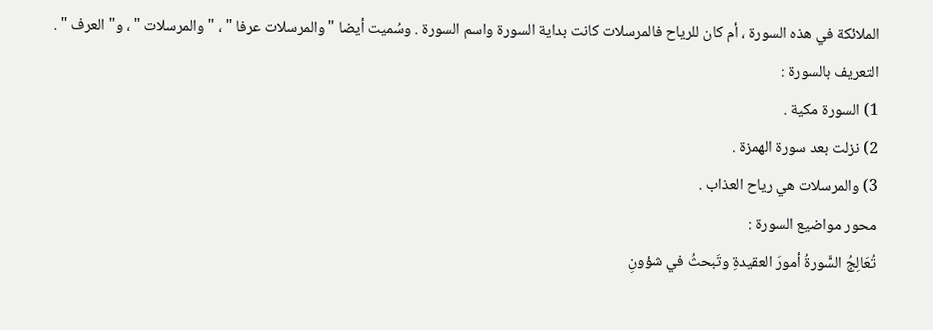الملائكة في هذه السورة ، أم كان للرياح فالمرسلات كانت بداية السورة واسم السورة . وسُميت أيضا "والمرسلات عرفا " ، " والمرسلات " ، و" العرف " .
التعريف بالسورة :
1) السورة مكية .
2) نزلت بعد سورة الهمزة .
3) والمرسلات هي رياح العذاب .
محور مواضيع السورة :
تُعَالِجُ السًّورةُ أمورَ العقيدةِ وتَبحثُ في شؤونِ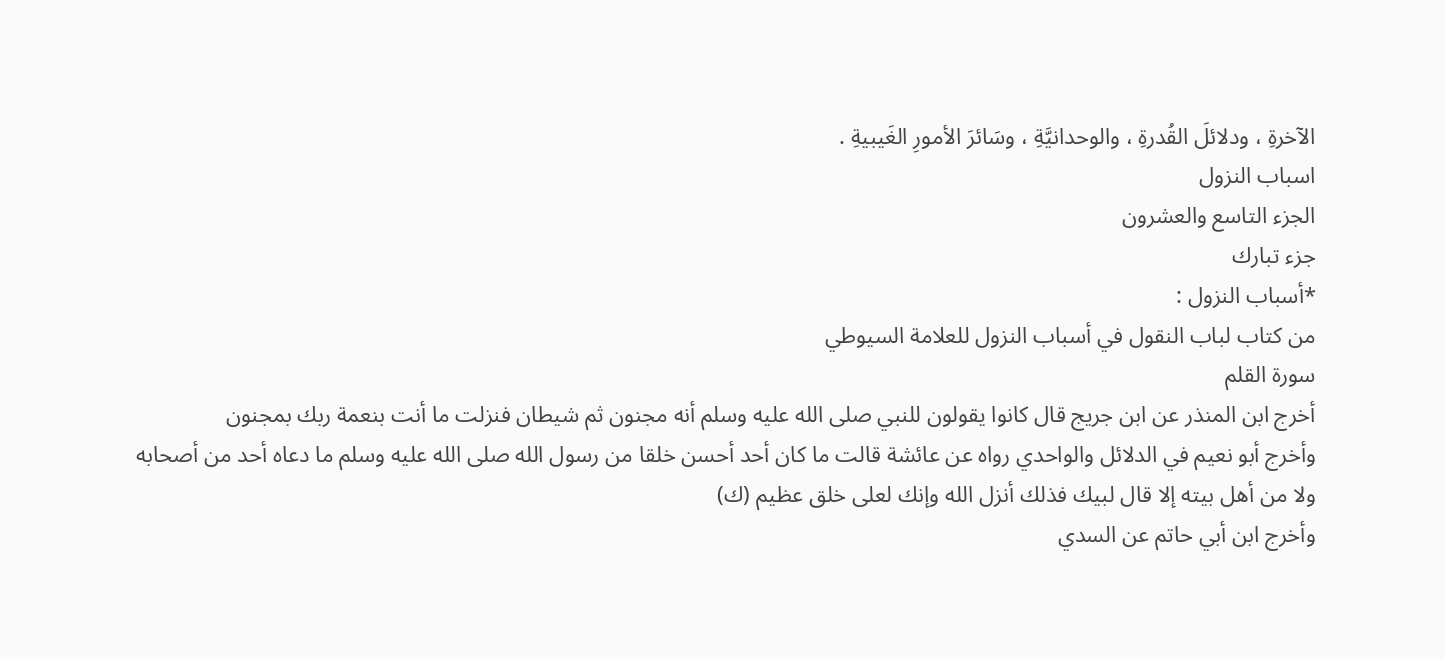الآخرةِ ، ودلائلَ القُدرةِ ، والوحدانيَّةِ ، وسَائرَ الأمورِ الغَيبيةِ .
اسباب النزول
الجزء التاسع والعشرون
جزء تبارك
*أسباب النزول :
من كتاب لباب النقول في أسباب النزول للعلامة السيوطي
سورة القلم
أخرج ابن المنذر عن ابن جريج قال كانوا يقولون للنبي صلى الله عليه وسلم أنه مجنون ثم شيطان فنزلت ما أنت بنعمة ربك بمجنون
وأخرج أبو نعيم في الدلائل والواحدي رواه عن عائشة قالت ما كان أحد أحسن خلقا من رسول الله صلى الله عليه وسلم ما دعاه أحد من أصحابه ولا من أهل بيته إلا قال لبيك فذلك أنزل الله وإنك لعلى خلق عظيم (ك)
وأخرج ابن أبي حاتم عن السدي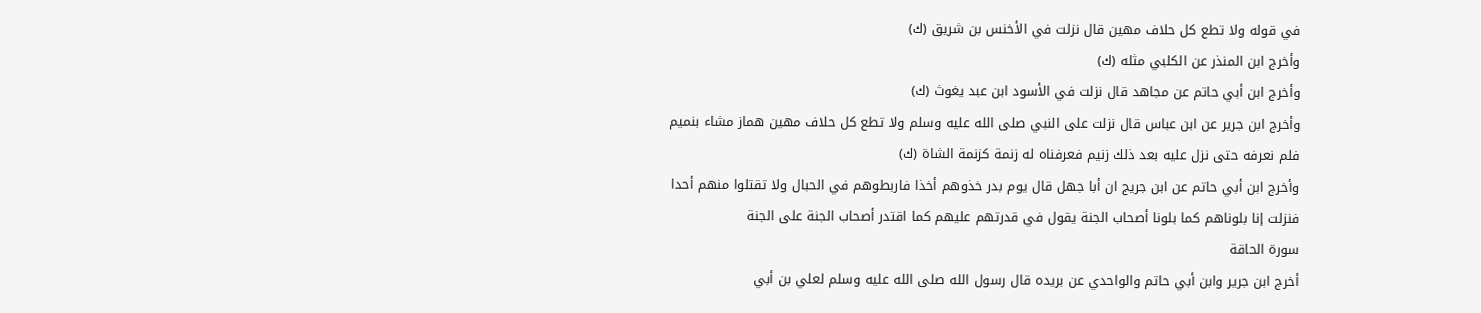في قوله ولا تطع كل حلاف مهين قال نزلت في الأخنس بن شريق (ك)
وأخرج ابن المنذر عن الكلبي مثله (ك)
وأخرج ابن أبي حاتم عن مجاهد قال نزلت في الأسود ابن عبد يغوث (ك)
وأخرج ابن جرير عن ابن عباس قال نزلت على النبي صلى الله عليه وسلم ولا تطع كل حلاف مهين هماز مشاء بنميم فلم نعرفه حتى نزل عليه بعد ذلك زنيم فعرفناه له زنمة كزنمة الشاة (ك)
وأخرج ابن أبي حاتم عن ابن جريج ان أبا جهل قال يوم بدر خذوهم أخذا فاربطوهم في الحبال ولا تقتلوا منهم أحدا فنزلت إنا بلوناهم كما بلونا أصحاب الجنة يقول في قدرتهم عليهم كما اقتدر أصحاب الجنة على الجنة
سورة الحاقة
أخرج ابن جرير وابن أبي حاتم والواحدي عن بريده قال رسول الله صلى الله عليه وسلم لعلي بن أبي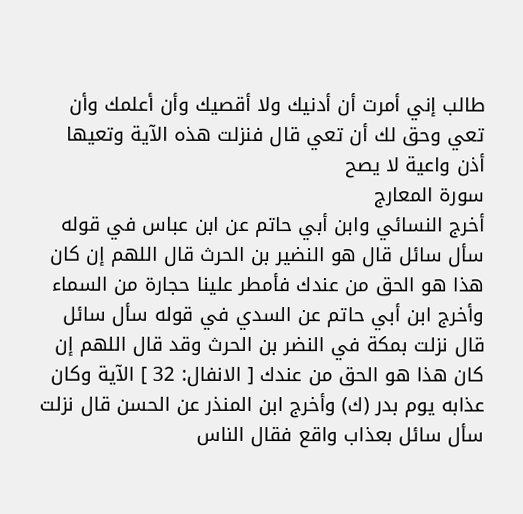طالب إني أمرت أن أدنيك ولا أقصيك وأن أعلمك وأن تعي وحق لك أن تعي قال فنزلت هذه الآية وتعيها أذن واعية لا يصح
سورة المعارج
أخرج النسائي وابن أبي حاتم عن ابن عباس في قوله سأل سائل قال هو النضير بن الحرث قال اللهم إن كان هذا هو الحق من عندك فأمطر علينا حجارة من السماء
وأخرج ابن أبي حاتم عن السدي في قوله سأل سائل قال نزلت بمكة في النضر بن الحرث وقد قال اللهم إن كان هذا هو الحق من عندك [ الانفال: 32 ] الآية وكان عذابه يوم بدر (ك) وأخرج ابن المنذر عن الحسن قال نزلت سأل سائل بعذاب واقع فقال الناس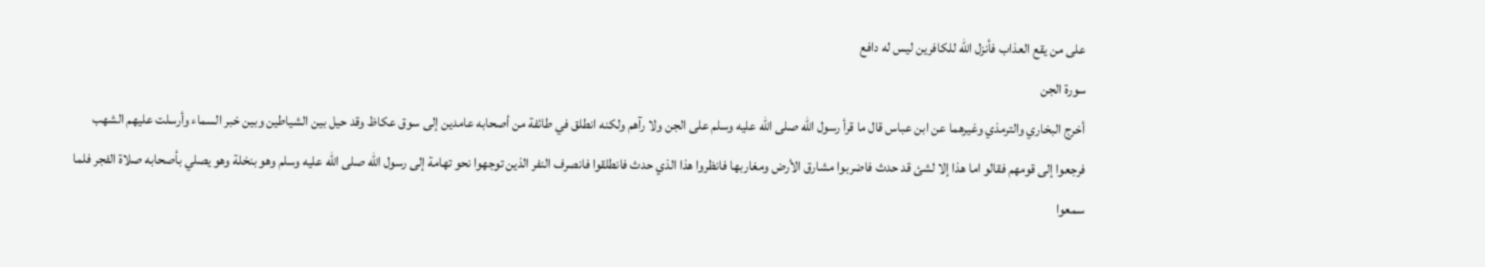على من يقع العذاب فأنزل الله للكافرين ليس له دافع
سورة الجن
أخرج البخاري والترمذي وغيرهما عن ابن عباس قال ما قرأ رسول الله صلى الله عليه وسلم على الجن ولا رآهم ولكنه انطلق في طائفة من أصحابه عامدين إلى سوق عكاظ وقد حيل بين الشياطين وبين خبر السماء وأرسلت عليهم الشهب فرجعوا إلى قومهم فقالو اما هذا إلا لشئ قد حدث فاضربوا مشارق الأرض ومغاربها فانظروا هذا الذي حدث فانطلقوا فانصرف النفر الذين توجهوا نحو تهامة إلى رسول الله صلى الله عليه وسلم وهو بنخلة وهو يصلي بأصحابه صلاة الفجر فلما سمعوا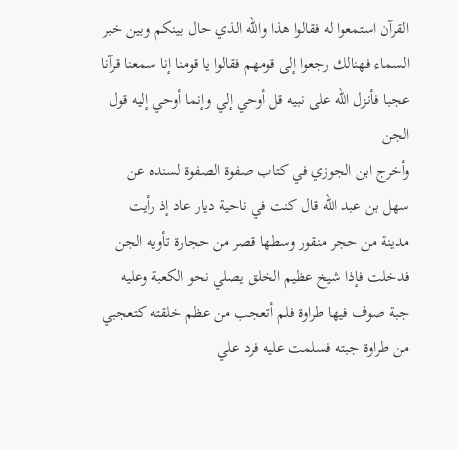القرآن استمعوا له فقالوا هذا والله الذي حال بينكم وبين خبر السماء فهنالك رجعوا إلى قومهم فقالوا يا قومنا إنا سمعنا قرآنا عجبا فأنزل الله على نبيه قل أوحي إلي وإنما أوحي إليه قول الجن
وأخرج ابن الجوزي في كتاب صفوة الصفوة لسنده عن سهل بن عبد الله قال كنت في ناحية ديار عاد إذ رأيت مدينة من حجر منقور وسطها قصر من حجارة تأويه الجن فدخلت فإذا شيخ عظيم الخلق يصلي نحو الكعبة وعليه جبة صوف فيها طراوة فلم أتعجب من عظم خلقته كتعجبي من طراوة جبته فسلمت عليه فرد علي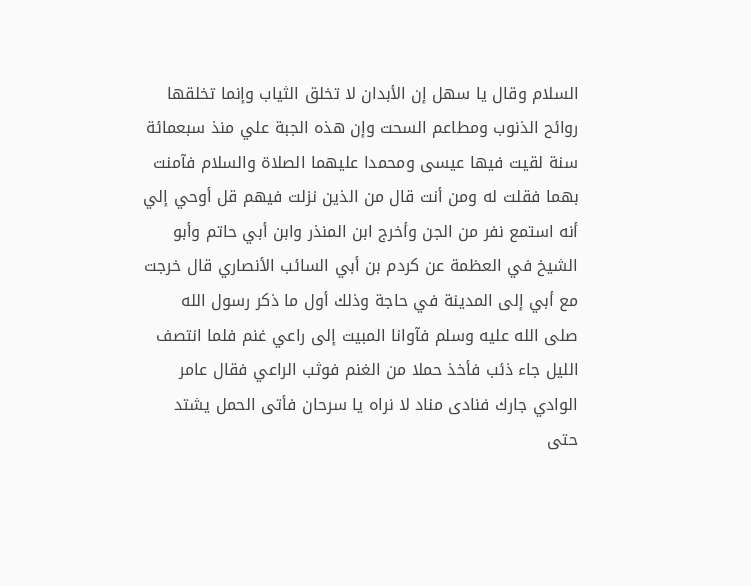السلام وقال يا سهل إن الأبدان لا تخلق الثياب وإنما تخلقها روائح الذنوب ومطاعم السحت وإن هذه الجبة علي منذ سبعمائة سنة لقيت فيها عيسى ومحمدا عليهما الصلاة والسلام فآمنت بهما فقلت له ومن أنت قال من الذين نزلت فيهم قل أوحي إلي أنه استمع نفر من الجن وأخرج ابن المنذر وابن أبي حاتم وأبو الشيخ في العظمة عن كردم بن أبي السائب الأنصاري قال خرجت مع أبي إلى المدينة في حاجة وذلك أول ما ذكر رسول الله صلى الله عليه وسلم فآوانا المبيت إلى راعي غنم فلما انتصف الليل جاء ذئب فأخذ حملا من الغنم فوثب الراعي فقال عامر الوادي جارك فنادى مناد لا نراه يا سرحان فأتى الحمل يشتد حتى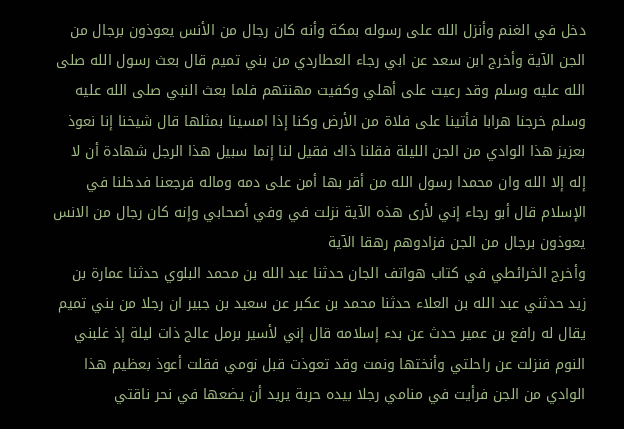دخل في الغنم وأنزل الله على رسوله بمكة وأنه كان رجال من الأنس يعوذون برجال من الجن الآية وأخرج ابن سعد عن ابي رجاء العطاردي من بني تميم قال بعث رسول الله صلى الله عليه وسلم وقد رعيت على أهلي وكفيت مهنتهم فلما بعث النبي صلى الله عليه وسلم خرجنا هرابا فأتينا على فلاة من الأرض وكنا إذا امسينا بمثلها قال شيخنا إنا نعوذ بعزيز هذا الوادي من الجن الليلة فقلنا ذاك فقيل لنا إنما سبيل هذا الرجل شهادة أن لا إله إلا الله وان محمدا رسول الله من أقر بها أمن على دمه وماله فرجعنا فدخلنا في الإسلام قال أبو رجاء إني لأرى هذه الآية نزلت في وفي أصحابي وإنه كان رجال من الانس يعوذون برجال من الجن فزادوهم رهقا الآية
وأخرج الخرائطي في كتاب هواتف الجان حدثنا عبد الله بن محمد البلوي حدثنا عمارة بن زيد حدثني عبد الله بن العلاء حدثنا محمد بن عكبر عن سعيد بن جبير ان رجلا من بني تميم يقال له رافع بن عمير حدث عن بدء إسلامه قال إني لأسير برمل عالج ذات ليلة إذ غلبني النوم فنزلت عن راحلتي وأنختها ونمت وقد تعوذت قبل نومي فقلت أعوذ بعظيم هذا الوادي من الجن فرأيت في منامي رجلا بيده حربة يريد أن يضعها في نحر ناقتي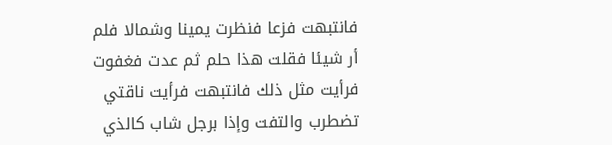فانتبهت فزعا فنظرت يمينا وشمالا فلم أر شيئا فقلت هذا حلم ثم عدت فغفوت فرأيت مثل ذلك فانتبهت فرأيت ناقتي تضطرب والتفت وإذا برجل شاب كالذي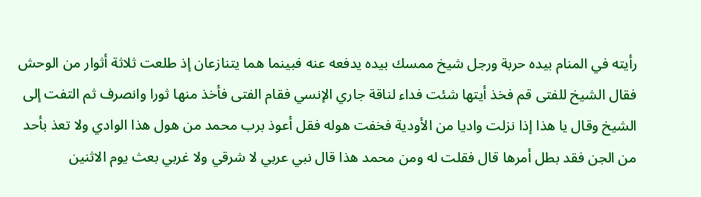رأيته في المنام بيده حربة ورجل شيخ ممسك بيده يدفعه عنه فبينما هما يتنازعان إذ طلعت ثلاثة أثوار من الوحش فقال الشيخ للفتى قم فخذ أيتها شئت فداء لناقة جاري الإنسي فقام الفتى فأخذ منها ثورا وانصرف ثم التفت إلى الشيخ وقال يا هذا إذا نزلت واديا من الأودية فخفت هوله فقل أعوذ برب محمد من هول هذا الوادي ولا تعذ بأحد من الجن فقد بطل أمرها قال فقلت له ومن محمد هذا قال نبي عربي لا شرقي ولا غربي بعث يوم الاثنين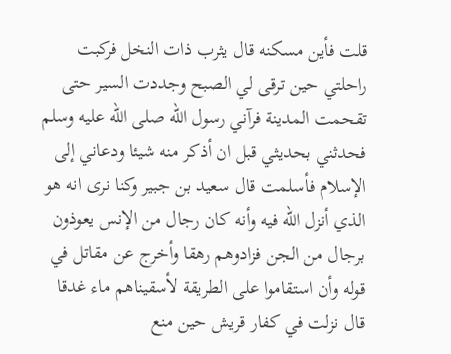قلت فأين مسكنه قال يثرب ذات النخل فركبت راحلتي حين ترقى لي الصبح وجددت السير حتى تقحمت المدينة فرآني رسول الله صلى الله عليه وسلم فحدثني بحديثي قبل ان أذكر منه شيئا ودعاني إلى الإسلام فأسلمت قال سعيد بن جبير وكنا نرى انه هو الذي أنزل الله فيه وأنه كان رجال من الإنس يعوذون برجال من الجن فزادوهم رهقا وأخرج عن مقاتل في قوله وأن استقاموا على الطريقة لأسقيناهم ماء غدقا قال نزلت في كفار قريش حين منع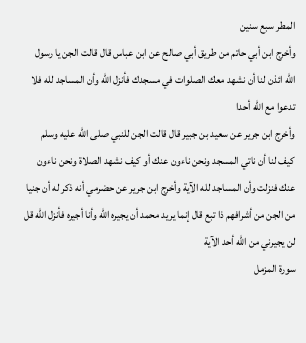المطر سبع سنين
وأخرج ابن أبي حاتم من طريق أبي صالح عن ابن عباس قال قالت الجن يا رسول الله ائذن لنا أن نشهد معك الصلوات في مسجدك فأنزل الله وأن المساجد لله فلا تدعوا مع الله أحدا
وأخرج ابن جرير عن سعيد بن جبير قال قالت الجن للنبي صلى الله عليه وسلم كيف لنا أن ناتي المسجد ونحن ناءون عنك أو كيف نشهد الصلاة ونحن ناءون عنك فنزلت وأن المساجد لله الآية وأخرج ابن جرير عن حضرمي أنه ذكر له أن جنيا من الجن من أشرافهم ذا تبع قال إنما يريد محمد أن يجيره الله وأنا أجيره فأنزل الله قل لن يجيرني من الله أحد الآية
سورة المزمل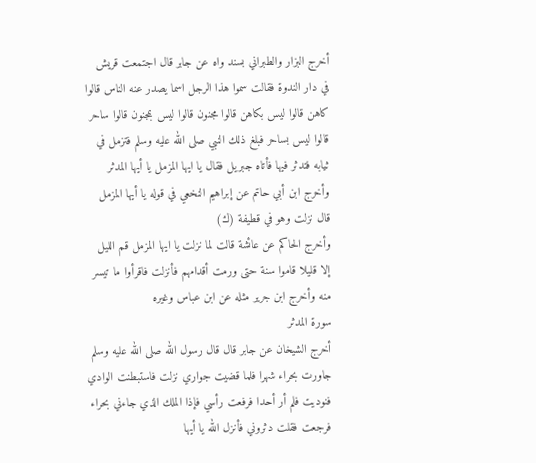أخرج البزار والطبراني بسند واه عن جابر قال اجتمعت قريش في دار الندوة فقالت سموا هذا الرجل اسما يصدر عنه الناس قالوا كاهن قالوا ليس بكاهن قالوا مجنون قالوا ليس بمجنون قالوا ساحر قالوا ليس بساحر فبلغ ذلك النبي صلى الله عليه وسلم فتزمل في ثيابه فتدثر فيها فأتاه جبريل فقال يا ايها المزمل يا أيها المدثر وأخرج ابن أبي حاتم عن إبراهيم النخعي في قوله يا أيها المزمل قال نزلت وهو في قطيفة (ك)
وأخرج الحاكم عن عائشة قالت لما نزلت يا ايها المزمل قم الليل إلا قليلا قاموا سنة حتى ورمت أقدامهم فأنزلت فاقرأوا ما تيسر منه وأخرج ابن جرير مثله عن ابن عباس وغيره
سورة المدثر
أخرج الشيخان عن جابر قال قال رسول الله صلى الله عليه وسلم جاورت بحراء شهرا فلما قضيت جواري نزلت فاستبطنت الوادي فنوديت فلم أر أحدا فرفعت رأسي فإذا الملك الذي جاءني بحراء فرجعت فقلت دثروني فأنزل الله يا أيها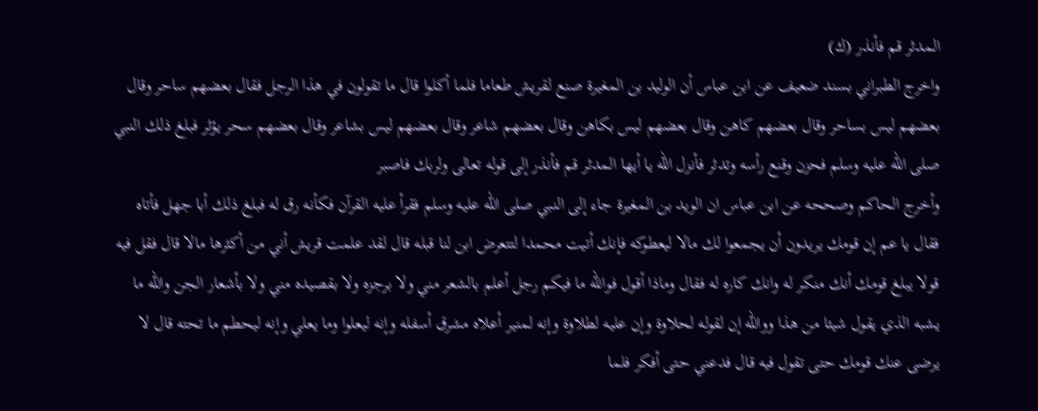المدثر قم فأنذر (ك)
واخرج الطبراني بسند ضعيف عن ابن عباس أن الوليد بن المغيرة صنع لقريش طعاما فلما أكلوا قال ما تقولون في هذا الرجل فقال بعضهم ساحر وقال بعضهم ليس بساحر وقال بعضهم كاهن وقال بعضهم ليس بكاهن وقال بعضهم شاعر وقال بعضهم ليس بشاعر وقال بعضهم سحر يؤثر فبلغ ذلك النبي صلى الله عليه وسلم فحزن وقنع رأسه وتدثر فأنزل الله يا أيها المدثر قم فأنذر إلى قوله تعالى ولربك فاصبر
وأخرج الحاكم وصححه عن ابن عباس ان الويد بن المغيرة جاء إلى النبي صلى الله عليه وسلم فقرأ عليه القرآن فكأنه رق له فبلغ ذلك أبا جهل فأتاه فقال يا عم إن قومك يريدون أن يجمعوا لك مالا ليعطوكه فإنك أتيت محمدا لتتعرض ابن لنا قبله قال لقد علمت قريش أني من أكثرها مالا قال فقل فيه قولا يبلغ قومك أنك منكر له وانك كاره له فقال وماذا أقول فوالله ما فيكم رجل أعلم بالشعر مني ولا برجزه ولا بقصيده مني ولا بأشعار الجن والله ما يشبه الذي يقول شيئا من هذا ووالله إن لقوله لحلاوة وإن عليه لطلاوة وإنه لمنير أعلاه مشرق أسفله وإنه ليعلوا وما يعلي وإنه ليحطم ما تحته قال لا يرضى عنك قومك حتى تقول فيه قال فدعني حتى أفكر فلما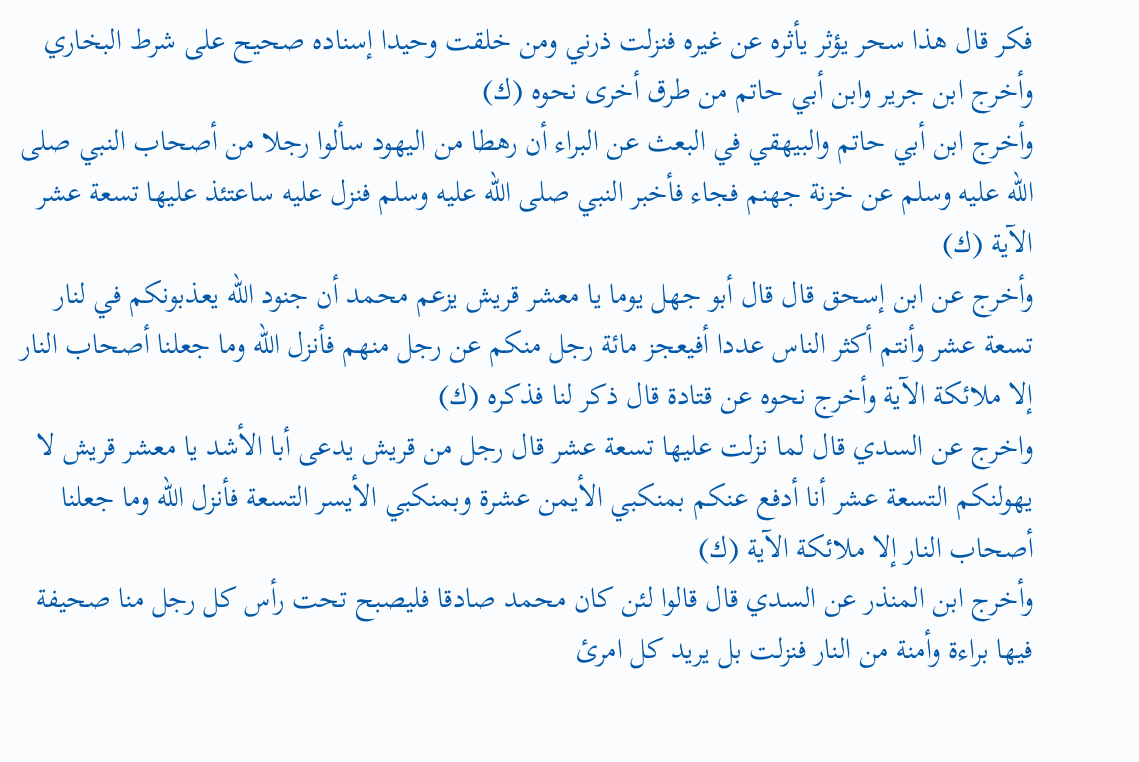فكر قال هذا سحر يؤثر يأثره عن غيره فنزلت ذرني ومن خلقت وحيدا إسناده صحيح على شرط البخاري وأخرج ابن جرير وابن أبي حاتم من طرق أخرى نحوه (ك)
وأخرج ابن أبي حاتم والبيهقي في البعث عن البراء أن رهطا من اليهود سألوا رجلا من أصحاب النبي صلى الله عليه وسلم عن خزنة جهنم فجاء فأخبر النبي صلى الله عليه وسلم فنزل عليه ساعتئذ عليها تسعة عشر الآية (ك)
وأخرج عن ابن إسحق قال قال أبو جهل يوما يا معشر قريش يزعم محمد أن جنود الله يعذبونكم في لنار تسعة عشر وأنتم أكثر الناس عددا أفيعجز مائة رجل منكم عن رجل منهم فأنزل الله وما جعلنا أصحاب النار إلا ملائكة الآية وأخرج نحوه عن قتادة قال ذكر لنا فذكره (ك)
واخرج عن السدي قال لما نزلت عليها تسعة عشر قال رجل من قريش يدعى أبا الأشد يا معشر قريش لا يهولنكم التسعة عشر أنا أدفع عنكم بمنكبي الأيمن عشرة وبمنكبي الأيسر التسعة فأنزل الله وما جعلنا أصحاب النار إلا ملائكة الآية (ك)
وأخرج ابن المنذر عن السدي قال قالوا لئن كان محمد صادقا فليصبح تحت رأس كل رجل منا صحيفة فيها براءة وأمنة من النار فنزلت بل يريد كل امرئ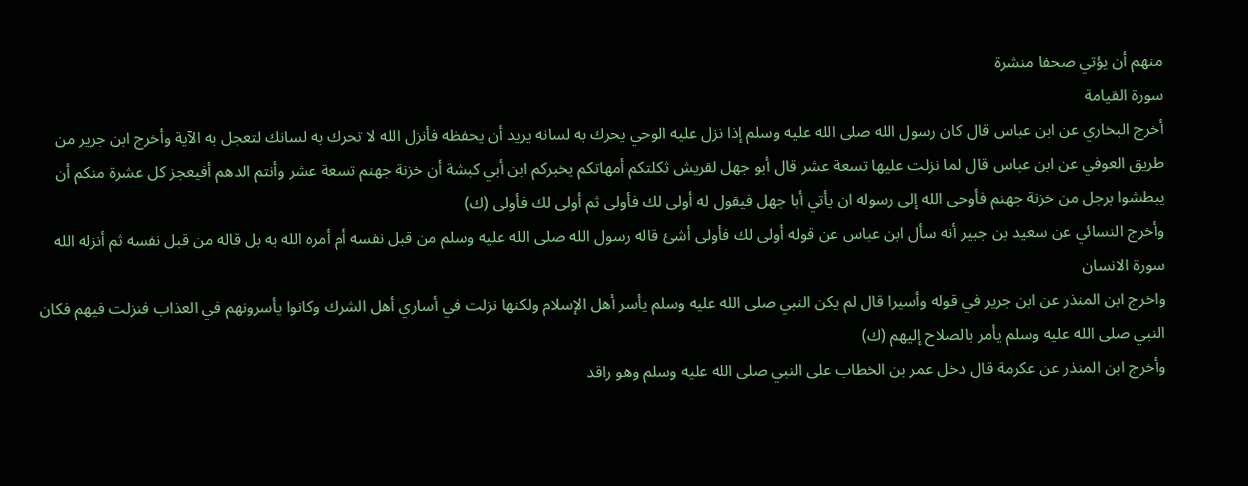منهم أن يؤتي صحفا منشرة
سورة القيامة
أخرج البخاري عن ابن عباس قال كان رسول الله صلى الله عليه وسلم إذا نزل عليه الوحي يحرك به لسانه يريد أن يحفظه فأنزل الله لا تحرك به لسانك لتعجل به الآية وأخرج ابن جرير من طريق العوفي عن ابن عباس قال لما نزلت عليها تسعة عشر قال أبو جهل لقريش ثكلتكم أمهاتكم يخبركم ابن أبي كبشة أن خزنة جهنم تسعة عشر وأنتم الدهم أفيعجز كل عشرة منكم أن يبطشوا برجل من خزنة جهنم فأوحى الله إلى رسوله ان يأتي أبا جهل فيقول له أولى لك فأولى ثم أولى لك فأولى (ك)
وأخرج النسائي عن سعيد بن جبير أنه سأل ابن عباس عن قوله أولى لك فأولى أشئ قاله رسول الله صلى الله عليه وسلم من قبل نفسه أم أمره الله به بل قاله من قبل نفسه ثم أنزله الله
سورة الانسان
واخرج ابن المنذر عن ابن جرير في قوله وأسيرا قال لم يكن النبي صلى الله عليه وسلم يأسر أهل الإسلام ولكنها نزلت في أساري أهل الشرك وكانوا يأسرونهم في العذاب فنزلت فيهم فكان النبي صلى الله عليه وسلم يأمر بالصلاح إليهم (ك)
وأخرج ابن المنذر عن عكرمة قال دخل عمر بن الخطاب على النبي صلى الله عليه وسلم وهو راقد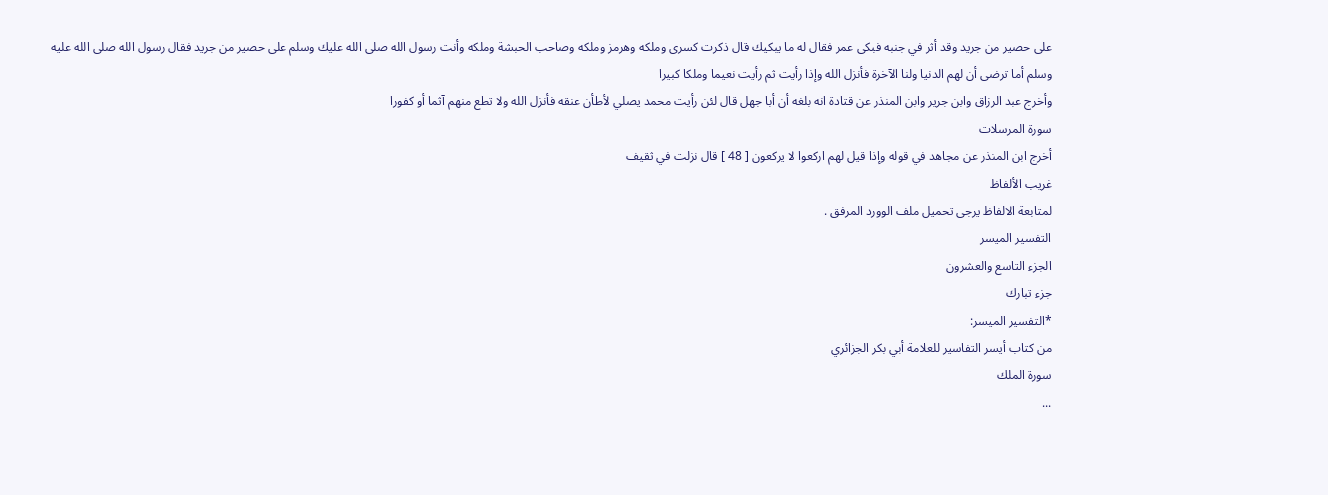على حصير من جريد وقد أثر في جنبه فبكى عمر فقال له ما يبكيك قال ذكرت كسرى وملكه وهرمز وملكه وصاحب الحبشة وملكه وأنت رسول الله صلى الله عليك وسلم على حصير من جريد فقال رسول الله صلى الله عليه وسلم أما ترضى أن لهم الدنيا ولنا الآخرة فأنزل الله وإذا رأيت ثم رأيت نعيما وملكا كبيرا
وأخرج عبد الرزاق وابن جرير وابن المنذر عن قتادة انه بلغه أن أبا جهل قال لئن رأيت محمد يصلي لأطأن عنقه فأنزل الله ولا تطع منهم آثما أو كفورا
سورة المرسلات
أخرج ابن المنذر عن مجاهد في قوله وإذا قيل لهم اركعوا لا يركعون [ 48 ] قال نزلت في ثقيف
غريب الألفاظ
لمتابعة الالفاظ يرجى تحميل ملف الوورد المرفق .
التفسير الميسر
الجزء التاسع والعشرون
جزء تبارك
*التفسير الميسر:
من كتاب أيسر التفاسير للعلامة أبي بكر الجزائري
سورة الملك
...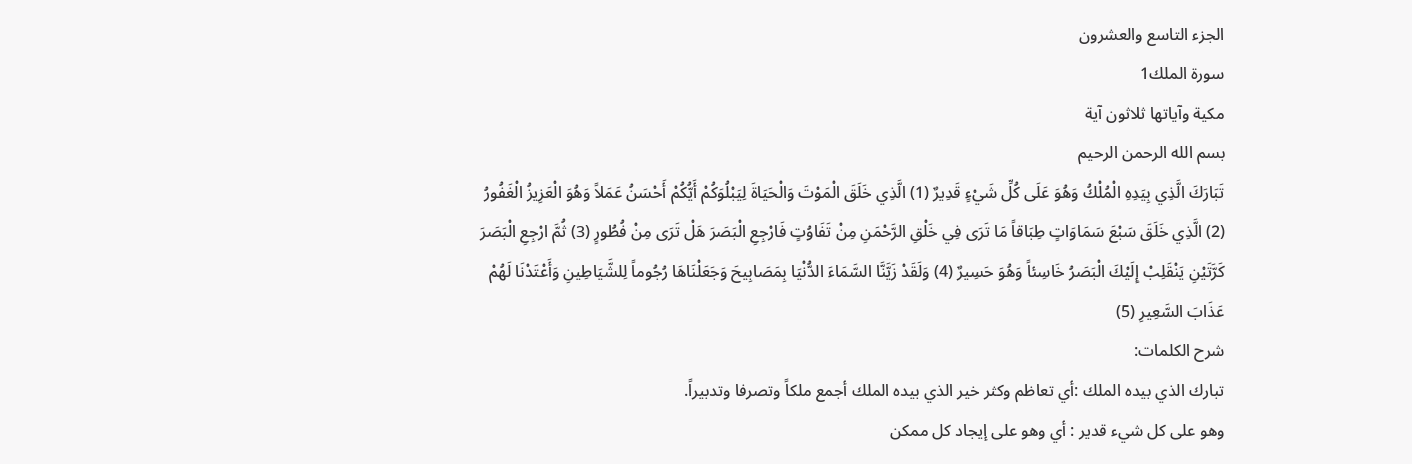الجزء التاسع والعشرون
سورة الملك1
مكية وآياتها ثلاثون آية
بسم الله الرحمن الرحيم
تَبَارَكَ الَّذِي بِيَدِهِ الْمُلْكُ وَهُوَ عَلَى كُلِّ شَيْءٍ قَدِيرٌ (1) الَّذِي خَلَقَ الْمَوْتَ وَالْحَيَاةَ لِيَبْلُوَكُمْ أَيُّكُمْ أَحْسَنُ عَمَلاً وَهُوَ الْعَزِيزُ الْغَفُورُ (2) الَّذِي خَلَقَ سَبْعَ سَمَاوَاتٍ طِبَاقاً مَا تَرَى فِي خَلْقِ الرَّحْمَنِ مِنْ تَفَاوُتٍ فَارْجِعِ الْبَصَرَ هَلْ تَرَى مِنْ فُطُورٍ (3) ثُمَّ ارْجِعِ الْبَصَرَ كَرَّتَيْنِ يَنْقَلِبْ إِلَيْكَ الْبَصَرُ خَاسِئاً وَهُوَ حَسِيرٌ (4) وَلَقَدْ زَيَّنَّا السَّمَاءَ الدُّنْيَا بِمَصَابِيحَ وَجَعَلْنَاهَا رُجُوماً لِلشَّيَاطِينِ وَأَعْتَدْنَا لَهُمْ عَذَابَ السَّعِيرِ (5)
شرح الكلمات:
تبارك الذي بيده الملك :أي تعاظم وكثر خير الذي بيده الملك أجمع ملكاً وتصرفا وتدبيراً.
وهو على كل شيء قدير : أي وهو على إيجاد كل ممكن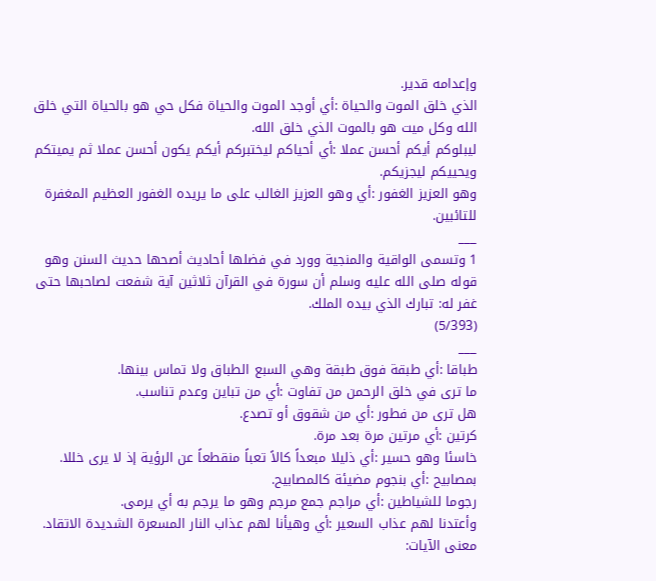وإعدامه قدير.
الذي خلق الموت والحياة :أي أوجد الموت والحياة فكل حي هو بالحياة التي خلق الله وكل ميت هو بالموت الذي خلق الله.
ليبلوكم أيكم أحسن عملا :أي أحياكم ليختبركم أيكم يكون أحسن عملا ثم يميتكم ويحييكم ليجزيكم.
وهو العزيز الغفور :أي وهو العزيز الغالب على ما يريده الغفور العظيم المغفرة للتائبين.
___
1 وتسمى الواقية والمنجية وورد في فضلها أحاديث أصحها حديث السنن وهو قوله صلى الله عليه وسلم أن سورة في القرآن ثلاثين آية شفعت لصاحبها حتى غفر له: تبارك الذي بيده الملك.
(5/393)
___
طباقا :أي طبقة فوق طبقة وهي السبع الطباق ولا تماس بينها.
ما ترى في خلق الرحمن من تفاوت :أي من تباين وعدم تناسب.
هل ترى من فطور :أي من شقوق أو تصدع.
كرتين :أي مرتين مرة بعد مرة.
خاسئا وهو حسير :أي ذليلا مبعداً كالاً تعباً منقطعاً عن الرؤية إذ لا يرى خللا.
بمصابيح :أي بنجوم مضيئة كالمصابيح.
رجوما للشياطين :أي مراجم جمع مرجم وهو ما يرجم به أي يرمى.
وأعتدنا لهم عذاب السعير :أي وهيأنا لهم عذاب النار المسعرة الشديدة الاتقاد.
معنى الآيات: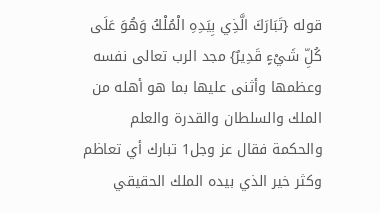قوله {تَبَارَكَ الَّذِي بِيَدِهِ الْمُلْكُ وَهُوَ عَلَى كُلِّ شَيْءٍ قَدِيرٌ} مجد الرب تعالى نفسه وعظمها وأثنى عليها بما هو أهله من الملك والسلطان والقدرة والعلم والحكمة فقال عز وجل1 تبارك أي تعاظم وكثر خير الذي بيده الملك الحقيقي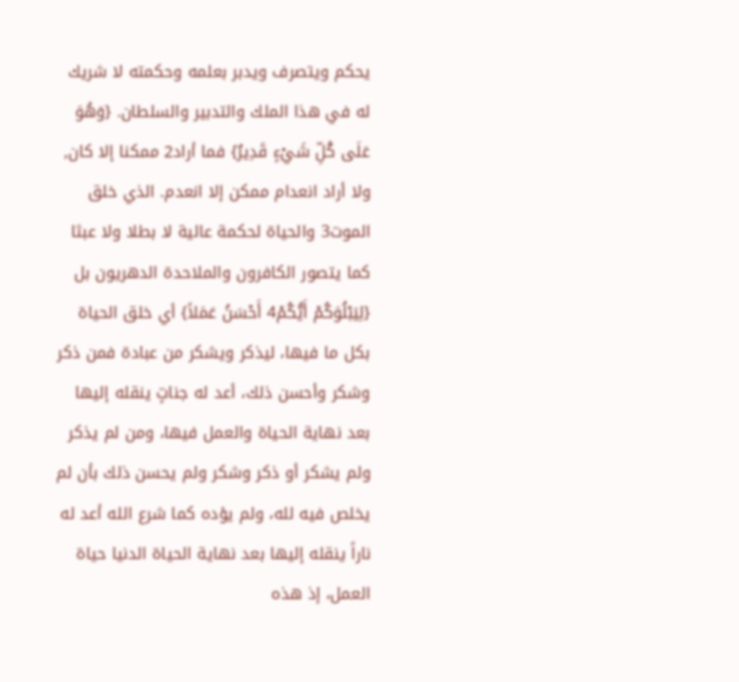يحكم ويتصرف ويدبر بعلمه وحكمته لا شريك له في هذا الملك والتدبير والسلطان. {وَهُوَ عَلَى كُلِّ شَيْءٍ قَدِيرٌ} فما أراد2 ممكنا إلا كان, ولا أراد انعدام ممكن إلا انعدم. الذي خلق الموت3 والحياة لحكمة عالية لا بطلا ولا عبثا كما يتصور الكافرون والملاحدة الدهريون بل {لِيَبْلُوَكُمْ أَيُّكُمْ4 أَحْسَنُ عَمَلاً} أي خلق الحياة بكل ما فيها، ليذكر ويشكر من عبادة فمن ذكر وشكر وأحسن ذلك، أعد له جناتٍ ينقله إليها بعد نهاية الحياة والعمل فيها، ومن لم يذكر ولم يشكر أو ذكر وشكر ولم يحسن ذلك بأن لم يخلص فيه لله، ولم يؤده كما شرع الله أعد له ناراً ينقله إليها بعد نهاية الحياة الدنيا حياة العمل، إذ هذه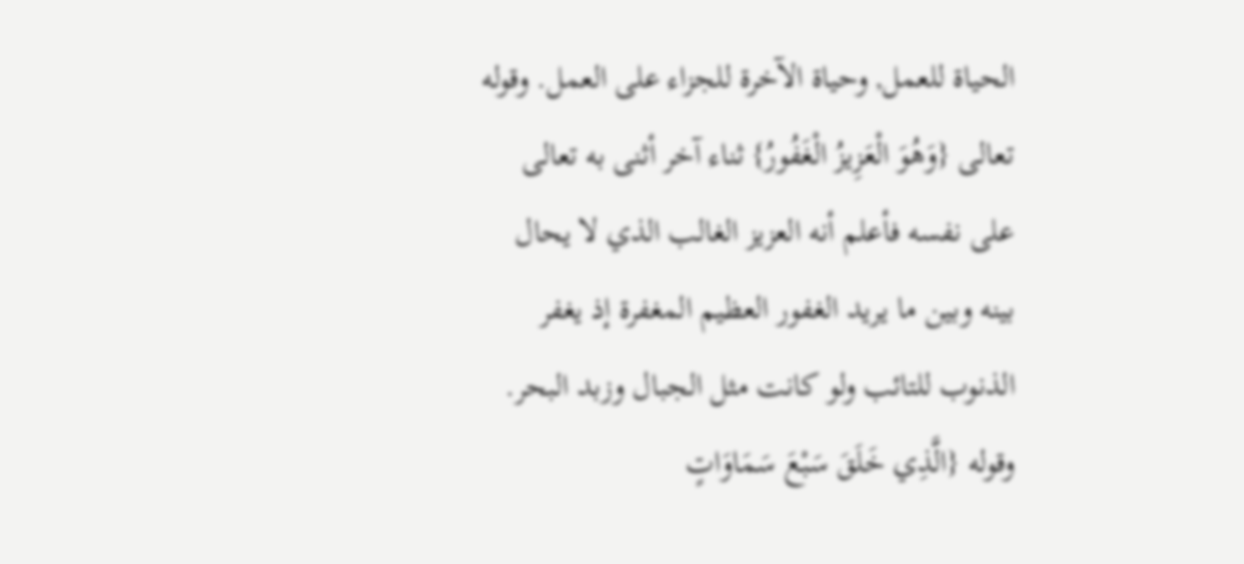الحياة للعمل, وحياة الآخرة للجزاء على العمل. وقوله تعالى {وَهُوَ الْعَزِيزُ الْغَفُورُ} ثناء آخر أثنى به تعالى على نفسه فأعلم أنه العزيز الغالب الذي لا يحال بينه وبين ما يريد الغفور العظيم المغفرة إذ يغفر الذنوب للتائب ولو كانت مثل الجبال وزبد البحر. وقوله {الَّذِي خَلَقَ سَبْعَ سَمَاوَاتٍ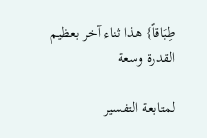طِبَاقاً} هذا ثناء آخر بعظيم القدرة وسعة

لمتابعة التفسير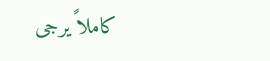كاملاً يرجى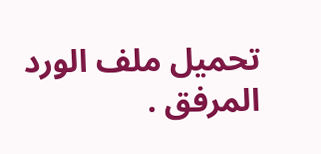تحميل ملف الورد المرفق .